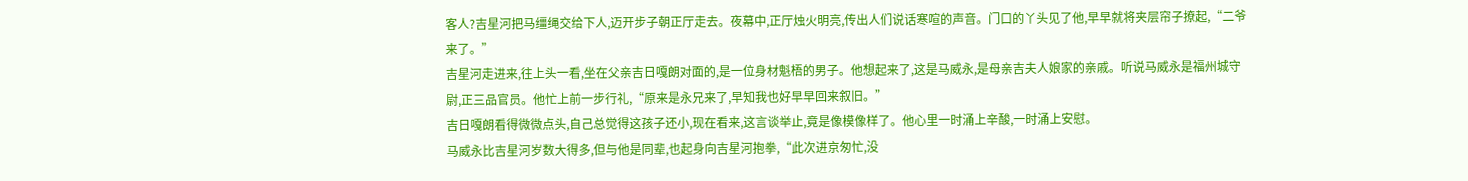客人?吉星河把马缰绳交给下人,迈开步子朝正厅走去。夜幕中,正厅烛火明亮,传出人们说话寒喧的声音。门口的丫头见了他,早早就将夹层帘子撩起,“二爷来了。”
吉星河走进来,往上头一看,坐在父亲吉日嘎朗对面的,是一位身材魁梧的男子。他想起来了,这是马威永,是母亲吉夫人娘家的亲戚。听说马威永是福州城守尉,正三品官员。他忙上前一步行礼,“原来是永兄来了,早知我也好早早回来叙旧。”
吉日嘎朗看得微微点头,自己总觉得这孩子还小,现在看来,这言谈举止,竟是像模像样了。他心里一时涌上辛酸,一时涌上安慰。
马威永比吉星河岁数大得多,但与他是同辈,也起身向吉星河抱拳,“此次进京匆忙,没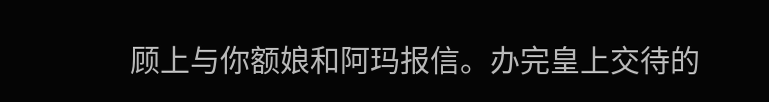顾上与你额娘和阿玛报信。办完皇上交待的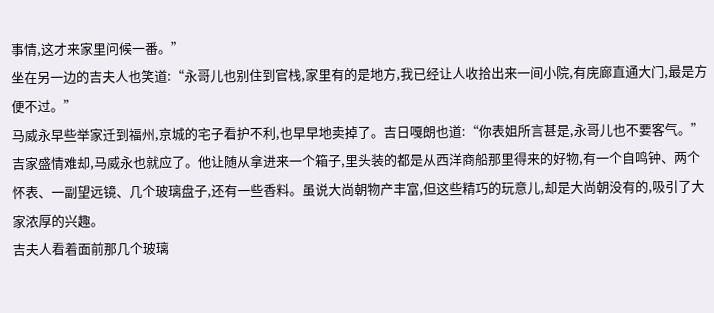事情,这才来家里问候一番。”
坐在另一边的吉夫人也笑道:“永哥儿也别住到官栈,家里有的是地方,我已经让人收拾出来一间小院,有庑廊直通大门,最是方便不过。”
马威永早些举家迁到福州,京城的宅子看护不利,也早早地卖掉了。吉日嘎朗也道:“你表姐所言甚是,永哥儿也不要客气。”
吉家盛情难却,马威永也就应了。他让随从拿进来一个箱子,里头装的都是从西洋商船那里得来的好物,有一个自鸣钟、两个怀表、一副望远镜、几个玻璃盘子,还有一些香料。虽说大尚朝物产丰富,但这些精巧的玩意儿,却是大尚朝没有的,吸引了大家浓厚的兴趣。
吉夫人看着面前那几个玻璃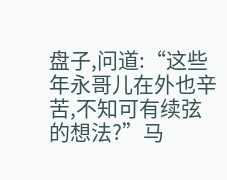盘子,问道:“这些年永哥儿在外也辛苦,不知可有续弦的想法?”马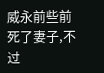威永前些前死了妻子,不过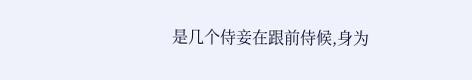是几个侍妾在跟前侍候,身为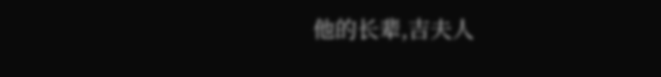他的长辈,吉夫人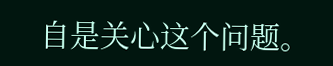自是关心这个问题。